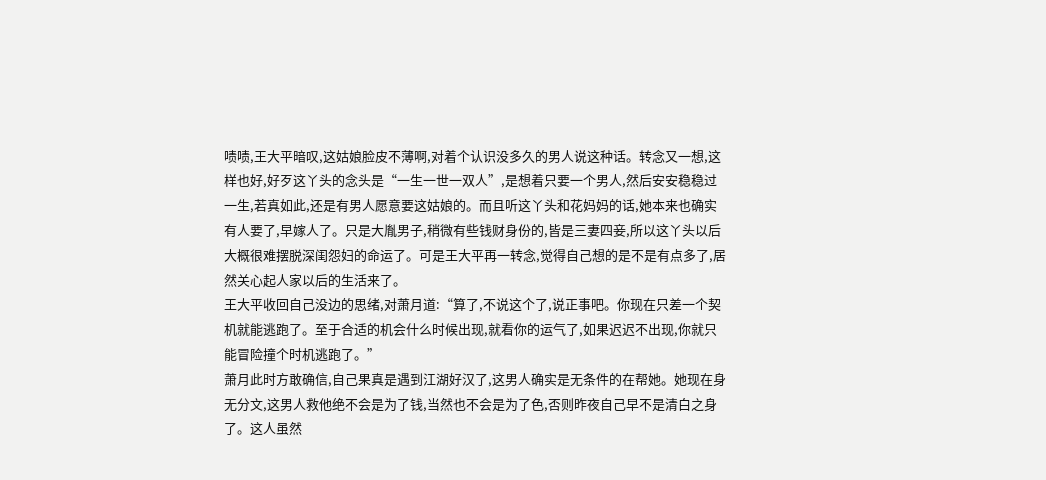啧啧,王大平暗叹,这姑娘脸皮不薄啊,对着个认识没多久的男人说这种话。转念又一想,这样也好,好歹这丫头的念头是“一生一世一双人”,是想着只要一个男人,然后安安稳稳过一生,若真如此,还是有男人愿意要这姑娘的。而且听这丫头和花妈妈的话,她本来也确实有人要了,早嫁人了。只是大胤男子,稍微有些钱财身份的,皆是三妻四妾,所以这丫头以后大概很难摆脱深闺怨妇的命运了。可是王大平再一转念,觉得自己想的是不是有点多了,居然关心起人家以后的生活来了。
王大平收回自己没边的思绪,对萧月道:“算了,不说这个了,说正事吧。你现在只差一个契机就能逃跑了。至于合适的机会什么时候出现,就看你的运气了,如果迟迟不出现,你就只能冒险撞个时机逃跑了。”
萧月此时方敢确信,自己果真是遇到江湖好汉了,这男人确实是无条件的在帮她。她现在身无分文,这男人救他绝不会是为了钱,当然也不会是为了色,否则昨夜自己早不是清白之身了。这人虽然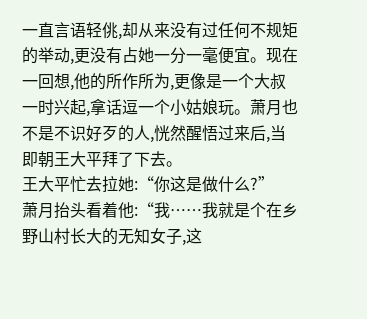一直言语轻佻,却从来没有过任何不规矩的举动,更没有占她一分一毫便宜。现在一回想,他的所作所为,更像是一个大叔一时兴起,拿话逗一个小姑娘玩。萧月也不是不识好歹的人,恍然醒悟过来后,当即朝王大平拜了下去。
王大平忙去拉她:“你这是做什么?”
萧月抬头看着他:“我……我就是个在乡野山村长大的无知女子,这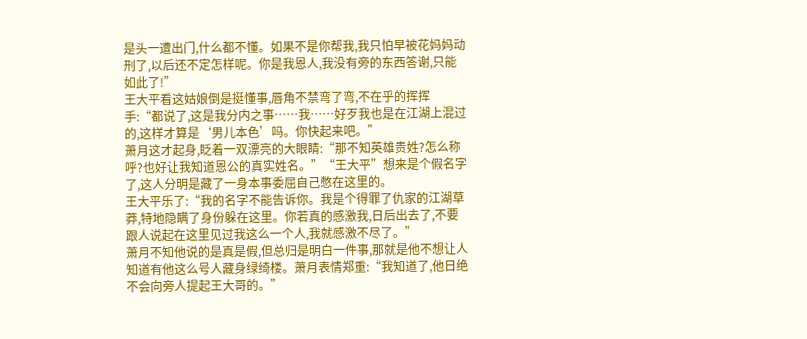是头一遭出门,什么都不懂。如果不是你帮我,我只怕早被花妈妈动刑了,以后还不定怎样呢。你是我恩人,我没有旁的东西答谢,只能如此了!”
王大平看这姑娘倒是挺懂事,唇角不禁弯了弯,不在乎的挥挥手:“都说了,这是我分内之事……我……好歹我也是在江湖上混过的,这样才算是‘男儿本色’吗。你快起来吧。”
萧月这才起身,眨着一双漂亮的大眼睛:“那不知英雄贵姓?怎么称呼?也好让我知道恩公的真实姓名。”“王大平”想来是个假名字了,这人分明是藏了一身本事委屈自己憋在这里的。
王大平乐了:“我的名字不能告诉你。我是个得罪了仇家的江湖草莽,特地隐瞒了身份躲在这里。你若真的感激我,日后出去了,不要跟人说起在这里见过我这么一个人,我就感激不尽了。”
萧月不知他说的是真是假,但总归是明白一件事,那就是他不想让人知道有他这么号人藏身绿绮楼。萧月表情郑重:“我知道了,他日绝不会向旁人提起王大哥的。”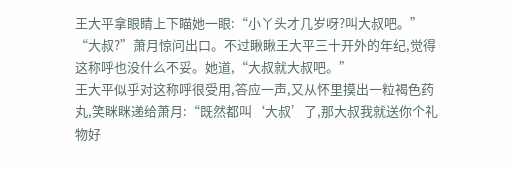王大平拿眼睛上下瞄她一眼:“小丫头才几岁呀?叫大叔吧。”
“大叔?”萧月惊问出口。不过瞅瞅王大平三十开外的年纪,觉得这称呼也没什么不妥。她道,“大叔就大叔吧。”
王大平似乎对这称呼很受用,答应一声,又从怀里摸出一粒褐色药丸,笑眯眯递给萧月:“既然都叫‘大叔’了,那大叔我就送你个礼物好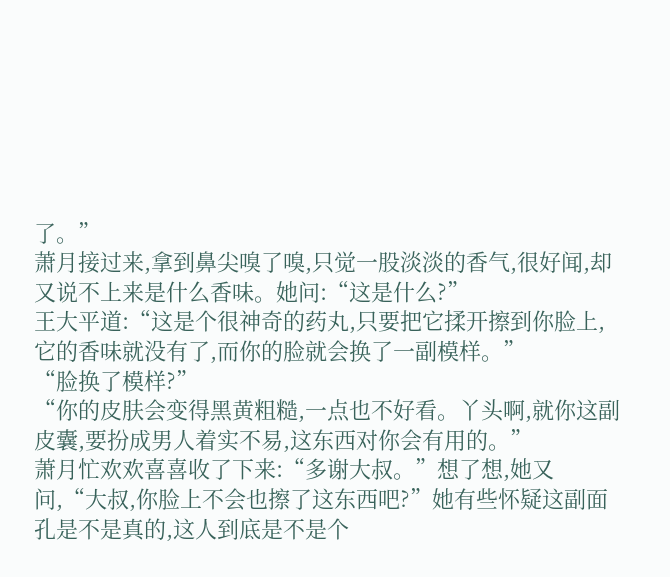了。”
萧月接过来,拿到鼻尖嗅了嗅,只觉一股淡淡的香气,很好闻,却又说不上来是什么香味。她问:“这是什么?”
王大平道:“这是个很神奇的药丸,只要把它揉开擦到你脸上,它的香味就没有了,而你的脸就会换了一副模样。”
“脸换了模样?”
“你的皮肤会变得黑黄粗糙,一点也不好看。丫头啊,就你这副皮囊,要扮成男人着实不易,这东西对你会有用的。”
萧月忙欢欢喜喜收了下来:“多谢大叔。”想了想,她又问,“大叔,你脸上不会也擦了这东西吧?”她有些怀疑这副面孔是不是真的,这人到底是不是个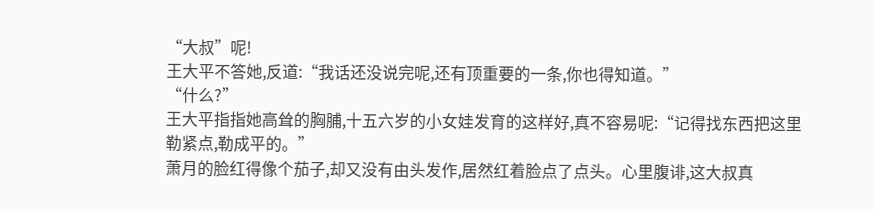“大叔”呢!
王大平不答她,反道:“我话还没说完呢,还有顶重要的一条,你也得知道。”
“什么?”
王大平指指她高耸的胸脯,十五六岁的小女娃发育的这样好,真不容易呢:“记得找东西把这里勒紧点,勒成平的。”
萧月的脸红得像个茄子,却又没有由头发作,居然红着脸点了点头。心里腹诽,这大叔真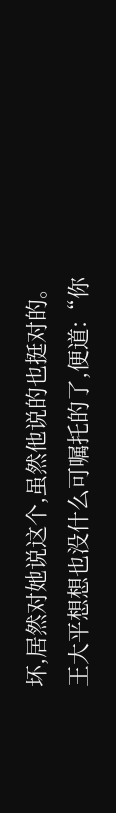坏,居然对她说这个,虽然他说的也挺对的。
王大平想想也没什么可嘱托的了,便道:“你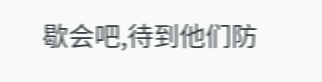歇会吧,待到他们防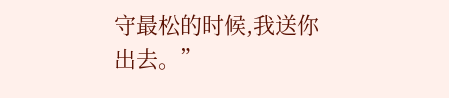守最松的时候,我送你出去。”